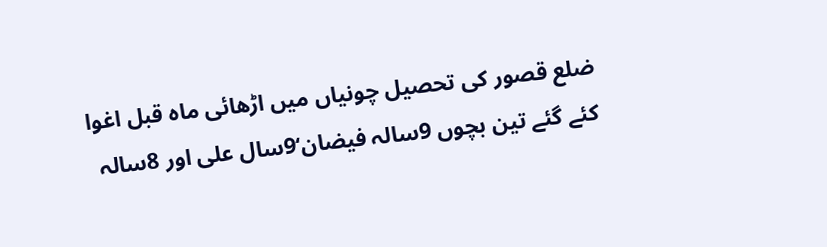ضلع قصور کی تحصیل چونیاں میں اڑھائی ماہ قبل اغوا کئے گئے تین بچوں 9سالہ فیضان‘9سال علی اور 8سالہ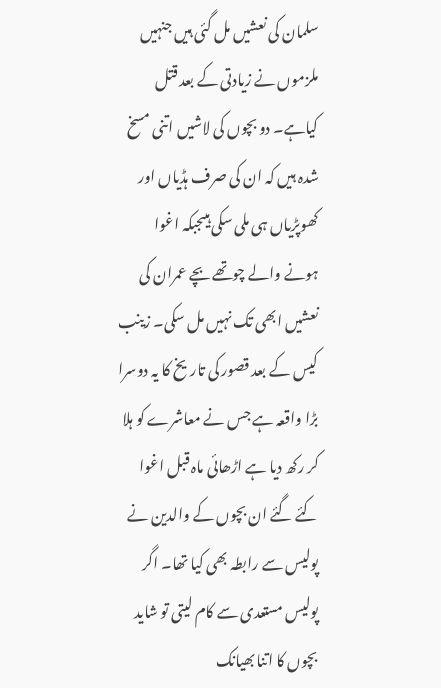سلمان کی نعشیں مل گئی ہیں جنہیں ملزموں نے زیادتی کے بعد قتل کیاہے۔ دو بچوں کی لاشیں اتنی مسخ شدہ ہیں کہ ان کی صرف ہڈیاں اور کھوپڑیاں ہی ملی سکی ہیںجبکہ اغوا ہونے والے چوتھے بچے عمران کی نعشیں ابھی تک نہیں مل سکی۔ زینب کیس کے بعد قصور کی تاریخ کا یہ دوسرا بڑا واقعہ ہے جس نے معاشرے کو ہلا کر رکھ دیا ہے اڑھائی ماہ قبل اغوا کئے گئے ان بچوں کے والدین نے پولیس سے رابطہ بھی کیا تھا۔ اگر پولیس مستعدی سے کام لیتی تو شاید بچوں کا اتنا بھیانک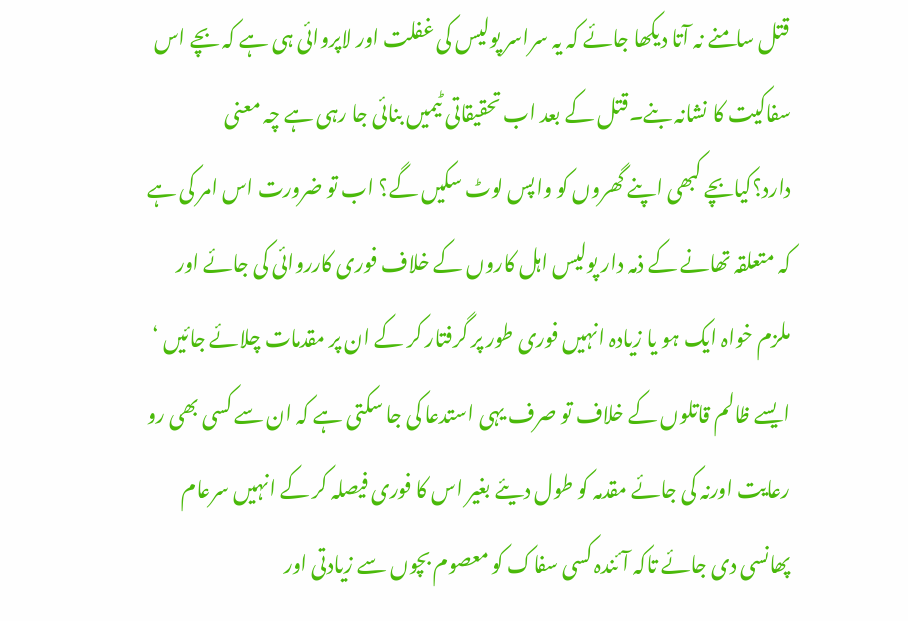قتل سامنے نہ آتا دیکھا جائے کہ یہ سراسر پولیس کی غفلت اور لاپروائی ہی ہے کہ بچے اس سفاکیت کا نشانہ بنے۔قتل کے بعد اب تحقیقاتی ٹیمیں بنائی جا رہی ہے چہ معنی دارد؟کیابچے کبھی اپنے گھروں کو واپس لوٹ سکیں گے؟ اب تو ضرورت اس امر کی ہے کہ متعلقہ تھانے کے ذمہ دار پولیس اہل کاروں کے خلاف فوری کارروائی کی جائے اور ملزم خواہ ایک ہو یا زیادہ انہیں فوری طور پر گرفتار کر کے ان پر مقدمات چلائے جائیں ‘ ایسے ظالم قاتلوں کے خلاف تو صرف یہی استدعا کی جا سکتی ہے کہ ان سے کسی بھی رو رعایت اورنہ کی جائے مقدمہ کو طول دیئے بغیر اس کا فوری فیصلہ کر کے انہیں سرعام پھانسی دی جائے تاکہ آئندہ کسی سفاک کو معصوم بچوں سے زیادتی اور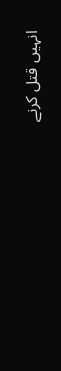انہیں قتل کرنے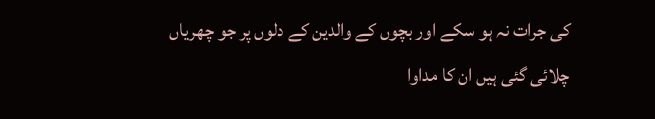کی جرات نہ ہو سکے اور بچوں کے والدین کے دلوں پر جو چھریاں چلائی گئی ہیں ان کا مداوا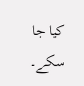کیا جا سکے۔